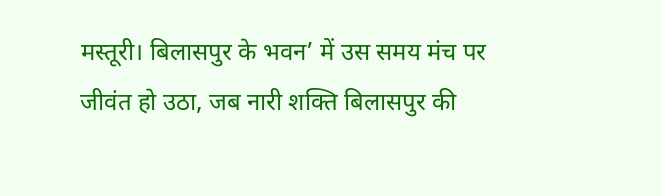मस्तूरी। बिलासपुर के भवन’ में उस समय मंच पर जीवंत हो उठा, जब नारी शक्ति बिलासपुर की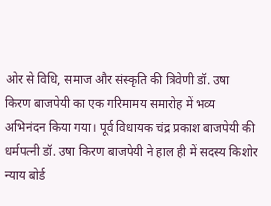ओर से विधि, समाज और संस्कृति की त्रिवेणी डॉ. उषा किरण बाजपेयी का एक गरिमामय समारोह में भव्य अभिनंदन किया गया। पूर्व विधायक चंद्र प्रकाश बाजपेयी की धर्मपत्नी डॉ. उषा किरण बाजपेयी ने हाल ही में सदस्य किशोर न्याय बोर्ड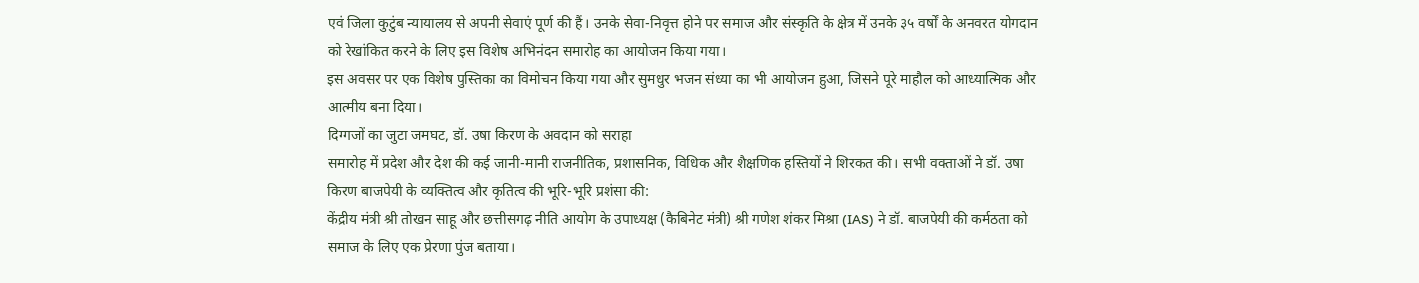एवं जिला कुटुंब न्यायालय से अपनी सेवाएं पूर्ण की हैं। उनके सेवा-निवृत्त होने पर समाज और संस्कृति के क्षेत्र में उनके ३५ वर्षों के अनवरत योगदान को रेखांकित करने के लिए इस विशेष अभिनंदन समारोह का आयोजन किया गया।
इस अवसर पर एक विशेष पुस्तिका का विमोचन किया गया और सुमधुर भजन संध्या का भी आयोजन हुआ, जिसने पूरे माहौल को आध्यात्मिक और आत्मीय बना दिया।
दिग्गजों का जुटा जमघट, डॉ. उषा किरण के अवदान को सराहा
समारोह में प्रदेश और देश की कई जानी-मानी राजनीतिक, प्रशासनिक, विधिक और शैक्षणिक हस्तियों ने शिरकत की। सभी वक्ताओं ने डॉ. उषा किरण बाजपेयी के व्यक्तित्व और कृतित्व की भूरि-भूरि प्रशंसा की:
केंद्रीय मंत्री श्री तोखन साहू और छत्तीसगढ़ नीति आयोग के उपाध्यक्ष (कैबिनेट मंत्री) श्री गणेश शंकर मिश्रा (IAS) ने डॉ. बाजपेयी की कर्मठता को समाज के लिए एक प्रेरणा पुंज बताया।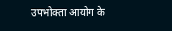उपभोक्ता आयोग के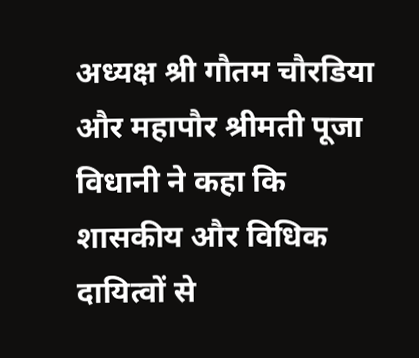अध्यक्ष श्री गौतम चौरडिया और महापौर श्रीमती पूजा विधानी ने कहा कि शासकीय और विधिक दायित्वों से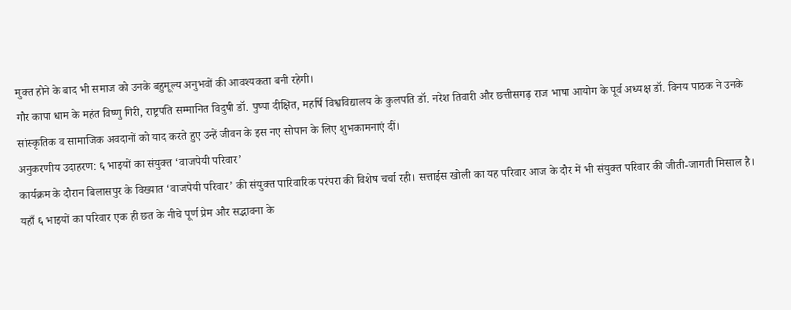मुक्त होने के बाद भी समाज को उनके बहुमूल्य अनुभवों की आवश्यकता बनी रहेगी।
गौर कापा धाम के महंत विष्णु गिरी, राष्ट्रपति सम्मानित विदुषी डॉ. पुष्पा दीक्षित, महर्षि विश्वविद्यालय के कुलपति डॉ. नरेश तिवारी और छत्तीसगढ़ राज भाषा आयोग के पूर्व अध्यक्ष डॉ. विनय पाठक ने उनके सांस्कृतिक व सामाजिक अवदानों को याद करते हुए उन्हें जीवन के इस नए सोपान के लिए शुभकामनाएं दीं।
अनुकरणीय उदाहरण: ६ भाइयों का संयुक्त ‘वाजपेयी परिवार’
कार्यक्रम के दौरान बिलासपुर के विख्यात ‘वाजपेयी परिवार’ की संयुक्त पारिवारिक परंपरा की विशेष चर्चा रही। सत्ताईस खोली का यह परिवार आज के दौर में भी संयुक्त परिवार की जीती-जागती मिसाल है।
यहाँ ६ भाइयों का परिवार एक ही छत के नीचे पूर्ण प्रेम और सद्भावना के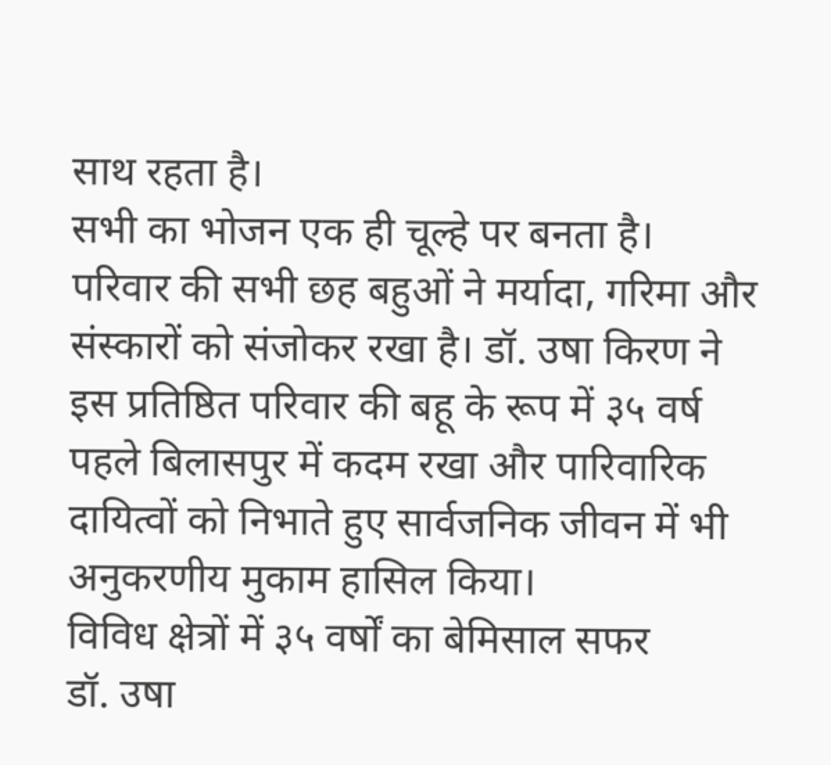साथ रहता है।
सभी का भोजन एक ही चूल्हे पर बनता है।
परिवार की सभी छह बहुओं ने मर्यादा, गरिमा और संस्कारों को संजोकर रखा है। डॉ. उषा किरण ने इस प्रतिष्ठित परिवार की बहू के रूप में ३५ वर्ष पहले बिलासपुर में कदम रखा और पारिवारिक दायित्वों को निभाते हुए सार्वजनिक जीवन में भी अनुकरणीय मुकाम हासिल किया।
विविध क्षेत्रों में ३५ वर्षों का बेमिसाल सफर
डॉ. उषा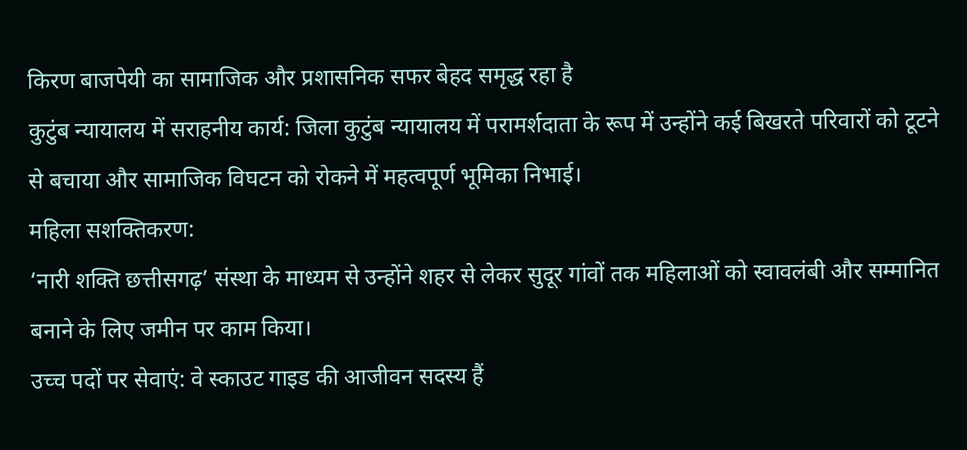किरण बाजपेयी का सामाजिक और प्रशासनिक सफर बेहद समृद्ध रहा है
कुटुंब न्यायालय में सराहनीय कार्य: जिला कुटुंब न्यायालय में परामर्शदाता के रूप में उन्होंने कई बिखरते परिवारों को टूटने से बचाया और सामाजिक विघटन को रोकने में महत्वपूर्ण भूमिका निभाई।
महिला सशक्तिकरण:
‘नारी शक्ति छत्तीसगढ़’ संस्था के माध्यम से उन्होंने शहर से लेकर सुदूर गांवों तक महिलाओं को स्वावलंबी और सम्मानित बनाने के लिए जमीन पर काम किया।
उच्च पदों पर सेवाएं: वे स्काउट गाइड की आजीवन सदस्य हैं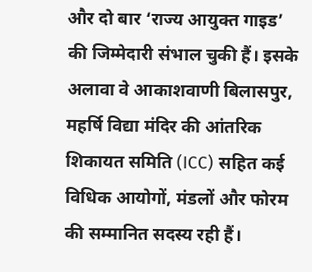और दो बार ‘राज्य आयुक्त गाइड’ की जिम्मेदारी संभाल चुकी हैं। इसके अलावा वे आकाशवाणी बिलासपुर, महर्षि विद्या मंदिर की आंतरिक शिकायत समिति (ICC) सहित कई विधिक आयोगों, मंडलों और फोरम की सम्मानित सदस्य रही हैं।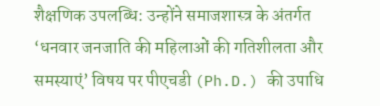शैक्षणिक उपलब्धि: उन्होंने समाजशास्त्र के अंतर्गत ‘धनवार जनजाति की महिलाओं की गतिशीलता और समस्याएं’ विषय पर पीएचडी (Ph.D.) की उपाधि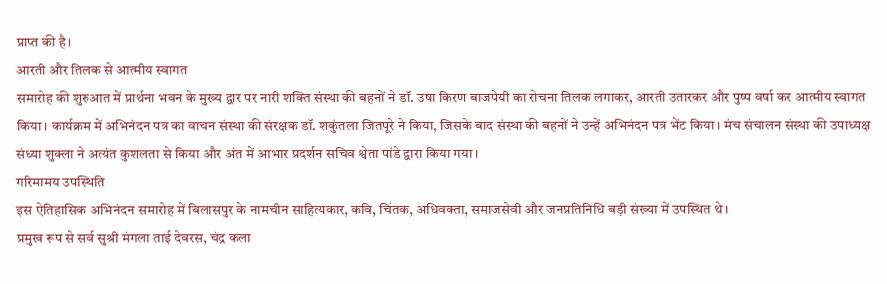प्राप्त की है।
आरती और तिलक से आत्मीय स्वागत
समारोह की शुरुआत में प्रार्थना भवन के मुख्य द्वार पर नारी शक्ति संस्था की बहनों ने डॉ. उषा किरण बाजपेयी का रोचना तिलक लगाकर, आरती उतारकर और पुष्प वर्षा कर आत्मीय स्वागत किया। कार्यक्रम में अभिनंदन पत्र का वाचन संस्था की संरक्षक डॉ. शकुंतला जितपूरे ने किया, जिसके बाद संस्था की बहनों ने उन्हें अभिनंदन पत्र भेंट किया। मंच संचालन संस्था की उपाध्यक्ष संध्या शुक्ला ने अत्यंत कुशलता से किया और अंत में आभार प्रदर्शन सचिव श्वेता पांडे द्वारा किया गया।
गरिमामय उपस्थिति
इस ऐतिहासिक अभिनंदन समारोह में बिलासपुर के नामचीन साहित्यकार, कवि, चिंतक, अधिवक्ता, समाजसेवी और जनप्रतिनिधि बड़ी संख्या में उपस्थित थे।
प्रमुख रूप से सर्व सुश्री मंगला ताई देवरस, चंद्र कला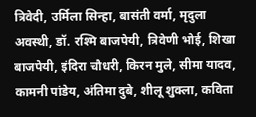त्रिवेदी, उर्मिला सिन्हा, बासंती वर्मा, मृदुला अवस्थी, डॉ. रश्मि बाजपेयी, त्रिवेणी भोई, शिखा बाजपेयी, इंदिरा चौधरी, किरन मुले, सीमा यादव, कामनी पांडेय, अंतिमा दुबे, शीलू शुक्ला, कविता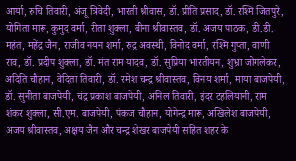आर्या, रुचि तिवारी, अंजू त्रिवेदी, भारती श्रीवास, डॉ. प्रीति प्रसाद, डॉ. रश्मि जितपुरे, योगिता मारू, कुमुद वर्मा, रीता शुक्ला, बीना श्रीवास्तव, डॉ. अजय पाठक, डी.डी. महंत, महेंद्र जैन, राजीव नयन शर्मा, रुद्र अवस्थी, विनोद वर्मा, रश्मि गुप्ता, वाणी राव, डॉ. प्रदीप शुक्ला, डॉ. मंत राम यादव, डॉ. सुप्रिया भारतीयन, शुभ्रा जोगलेकर, अदिति चौहान, वेदिता तिवारी, डॉ. रमेश चन्द्र श्रीवास्तव, विनय शर्मा, माया बाजपेयी, डॉ. सुनीता बाजपेयी, चंद्र प्रकाश बाजपेयी, अनिल तिवारी, इंदर टहलियानी, राम शंकर शुक्ला, सी.एम. बाजपेयी, पंकज चौहान, योगेन्द्र मारू, अखिलेश बाजपेयी, अजय श्रीवास्तव, अक्षय जैन और चन्द्र शेखर बाजपेयी सहित शहर के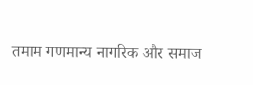तमाम गणमान्य नागरिक और समाज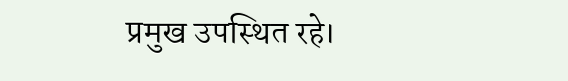प्रमुख उपस्थित रहे।